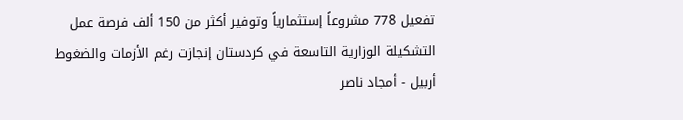تفعيل 778 مشروعاً إستثمارياً وتوفير أكثر من 150 ألف فرصة عمل
التشكيلة الوزارية التاسعة في كردستان إنجازت رغم الأزمات والضغوط
أربيل - أمجاد ناصر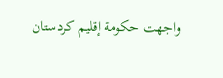واجهت حكومة إقليم كردستان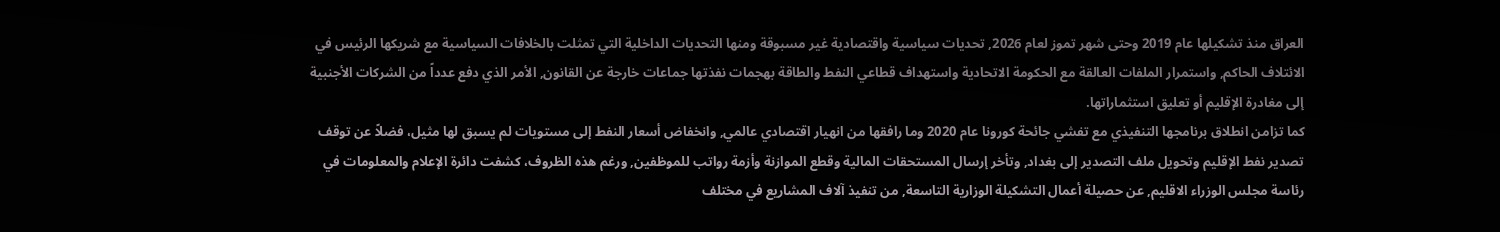العراق منذ تشكيلها عام 2019 وحتى شهر تموز لعام 2026, تحديات سياسية واقتصادية غير مسبوقة ومنها التحديات الداخلية التي تمثلت بالخلافات السياسية مع شريكها الرئيس في الائتلاف الحاكم, واستمرار الملفات العالقة مع الحكومة الاتحادية واستهداف قطاعي النفط والطاقة بهجمات نفذتها جماعات خارجة عن القانون, الأمر الذي دفع عدداً من الشركات الأجنبية إلى مغادرة الإقليم أو تعليق استثماراتها.
كما تزامن انطلاق برنامجها التنفيذي مع تفشي جائحة كورونا عام 2020 وما رافقها من انهيار اقتصادي عالمي, وانخفاض أسعار النفط إلى مستويات لم يسبق لها مثيل، فضلاً عن توقف تصدير نفط الإقليم وتحويل ملف التصدير إلى بغداد, وتأخر إرسال المستحقات المالية وقطع الموازنة وأزمة رواتب للموظفين, ورغم هذه الظروف، كشفت دائرة الإعلام والمعلومات في رئاسة مجلس الوزراء الاقليم, عن حصيلة أعمال التشكيلة الوزارية التاسعة, من تنفيذ آلاف المشاريع في مختلف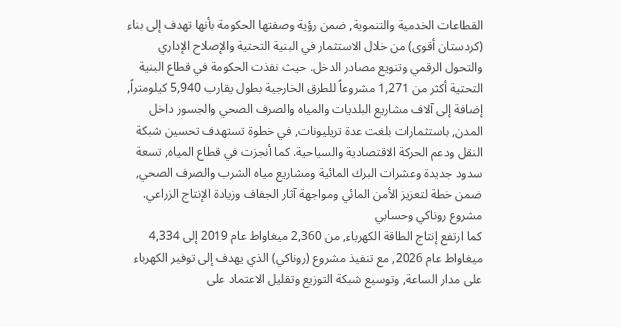القطاعات الخدمية والتنموية, ضمن رؤية وصفتها الحكومة بأنها تهدف إلى بناء (كردستان أقوى) من خلال الاستثمار في البنية التحتية والإصلاح الإداري والتحول الرقمي وتنويع مصادر الدخل. حيث نفذت الحكومة في قطاع البنية التحتية أكثر من 1,271 مشروعاً للطرق الخارجية بطول يقارب 5,940 كيلومتراً, إضافة إلى آلاف مشاريع البلديات والمياه والصرف الصحي والجسور داخل المدن, باستثمارات بلغت عدة تريليونات, في خطوة تستهدف تحسين شبكة النقل ودعم الحركة الاقتصادية والسياحية. كما أنجزت في قطاع المياه, تسعة سدود جديدة وعشرات البرك المائية ومشاريع مياه الشرب والصرف الصحي, ضمن خطة لتعزيز الأمن المائي ومواجهة آثار الجفاف وزيادة الإنتاج الزراعي.
مشروع روناكي وحسابي
كما ارتفع إنتاج الطاقة الكهرباء, من 2,360 ميغاواط عام 2019 إلى 4,334 ميغاواط عام 2026, مع تنفيذ مشروع (روناكي) الذي يهدف إلى توفير الكهرباء على مدار الساعة, وتوسيع شبكة التوزيع وتقليل الاعتماد على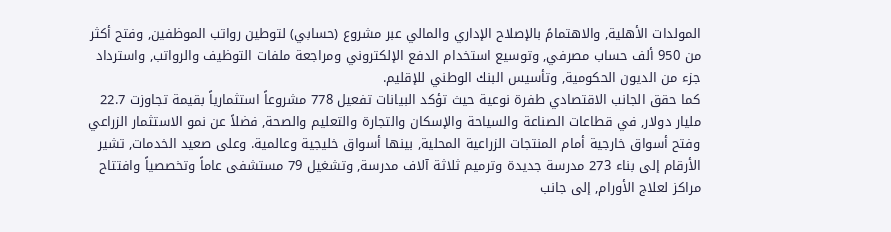المولدات الأهلية, والاهتمامً بالإصلاح الإداري والمالي عبر مشروع (حسابي) لتوطين رواتب الموظفين, وفتح أكثر من 950 ألف حساب مصرفي, وتوسيع استخدام الدفع الإلكتروني ومراجعة ملفات التوظيف والرواتب, واسترداد جزء من الديون الحكومية, وتأسيس البنك الوطني للإقليم.
كما حقق الجانب الاقتصادي طفرة نوعية حيث تؤكد البيانات تفعيل 778 مشروعاً استثمارياً بقيمة تجاوزت 22.7 مليار دولار, في قطاعات الصناعة والسياحة والإسكان والتجارة والتعليم والصحة, فضلاً عن نمو الاستثمار الزراعي وفتح أسواق خارجية أمام المنتجات الزراعية المحلية, بينها أسواق خليجية وعالمية. وعلى صعيد الخدمات, تشير الأرقام إلى بناء 273 مدرسة جديدة وترميم ثلاثة آلاف مدرسة, وتشغيل 79 مستشفى عاماً وتخصصياً وافتتاح مراكز لعلاج الأورام, إلى جانب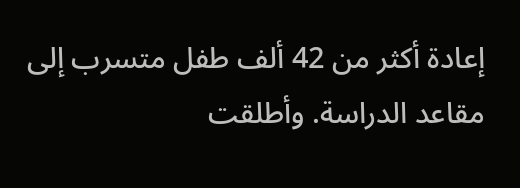إعادة أكثر من 42 ألف طفل متسرب إلى مقاعد الدراسة. وأطلقت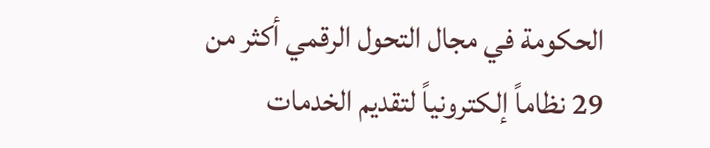الحكومة في مجال التحول الرقمي أكثر من 29 نظاماً إلكترونياً لتقديم الخدمات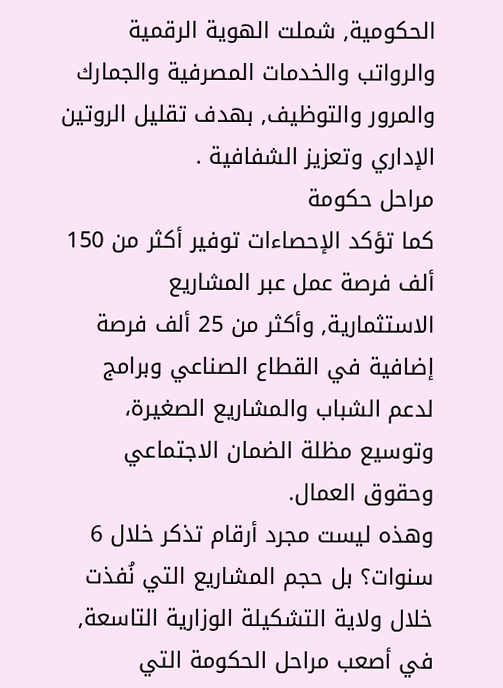الحكومية, شملت الهوية الرقمية والرواتب والخدمات المصرفية والجمارك والمرور والتوظيف, بهدف تقليل الروتين الإداري وتعزيز الشفافية .
مراحل حكومة
كما تؤكد الإحصاءات توفير أكثر من 150 ألف فرصة عمل عبر المشاريع الاستثمارية, وأكثر من 25 ألف فرصة إضافية في القطاع الصناعي وبرامج لدعم الشباب والمشاريع الصغيرة، وتوسيع مظلة الضمان الاجتماعي وحقوق العمال.
وهذه ليست مجرد أرقام تذكر خلال 6 سنوات؟ بل حجم المشاريع التي نُفذت خلال ولاية التشكيلة الوزارية التاسعة, في أصعب مراحل الحكومة التي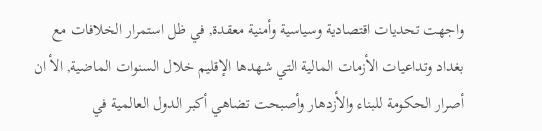واجهت تحديات اقتصادية وسياسية وأمنية معقدة, في ظل استمرار الخلافات مع بغداد وتداعيات الأزمات المالية التي شهدها الإقليم خلال السنوات الماضية, الأ ان أصرار الحكومة للبناء والأزدهار وأصبحت تضاهي أكبر الدول العالمية في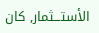الأستـــثمار, كان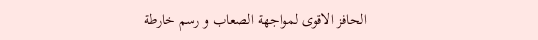الحافز الاقوى لمواجهة الصعاب و رسم خارطة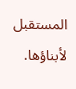المستقبل لأبناؤها.